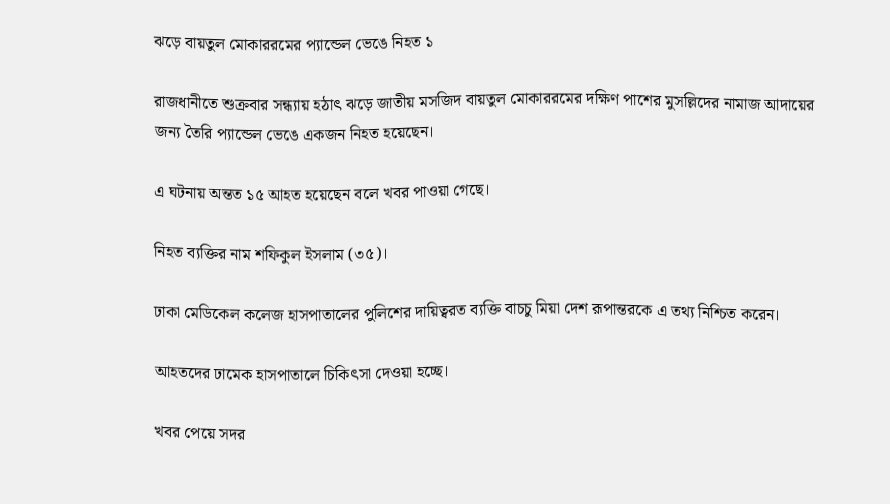ঝড়ে বায়তুল মোকাররমের প্যান্ডেল ভেঙে নিহত ১

রাজধানীতে শুক্রবার সন্ধ্যায় হঠাৎ ঝড়ে জাতীয় মসজিদ বায়তুল মোকাররমের দক্ষিণ পাশের মুসল্লিদের নামাজ আদায়ের জন্য তৈরি প্যান্ডেল ভেঙে একজন নিহত হয়েছেন।

এ ঘটনায় অন্তত ১৫ আহত হয়েছেন বলে খবর পাওয়া গেছে।

নিহত ব্যক্তির নাম শফিকুল ইসলাম (৩৫)।

ঢাকা মেডিকেল কলেজ হাসপাতালের পুলিশের দায়িত্বরত ব্যক্তি বাচচু মিয়া দেশ রূপান্তরকে এ তথ্য নিশ্চিত করেন।

আহতদের ঢামেক হাসপাতালে চিকিৎসা দেওয়া হচ্ছে।

খবর পেয়ে সদর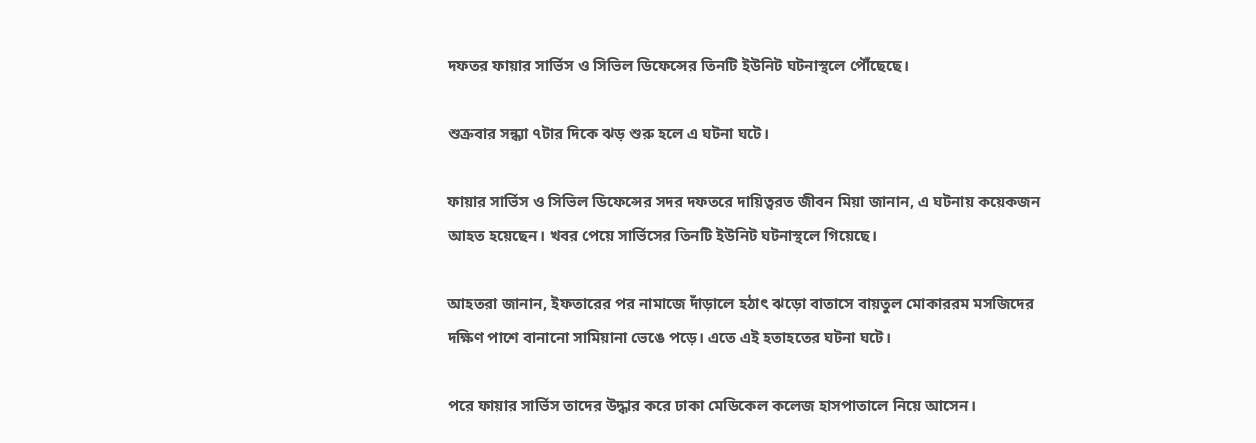দফতর ফায়ার সার্ভিস ও সিভিল ডিফেন্সের তিনটি ইউনিট ঘটনাস্থলে পৌঁছেছে।

শুক্রবার সন্ধ্যা ৭টার দিকে ঝড় শুরু হলে এ ঘটনা ঘটে।

ফায়ার সার্ভিস ও সিভিল ডিফেন্সের সদর দফতরে দায়িত্বরত জীবন মিয়া জানান, এ ঘটনায় কয়েকজন আহত হয়েছেন। খবর পেয়ে সার্ভিসের তিনটি ইউনিট ঘটনাস্থলে গিয়েছে।

আহতরা জানান, ইফতারের পর নামাজে দাঁড়ালে হঠাৎ ঝড়ো বাতাসে বায়তুল মোকাররম মসজিদের দক্ষিণ পাশে বানানো সামিয়ানা ভেঙে পড়ে। এতে এই হতাহতের ঘটনা ঘটে।

পরে ফায়ার সার্ভিস তাদের উদ্ধার করে ঢাকা মেডিকেল কলেজ হাসপাতালে নিয়ে আসেন।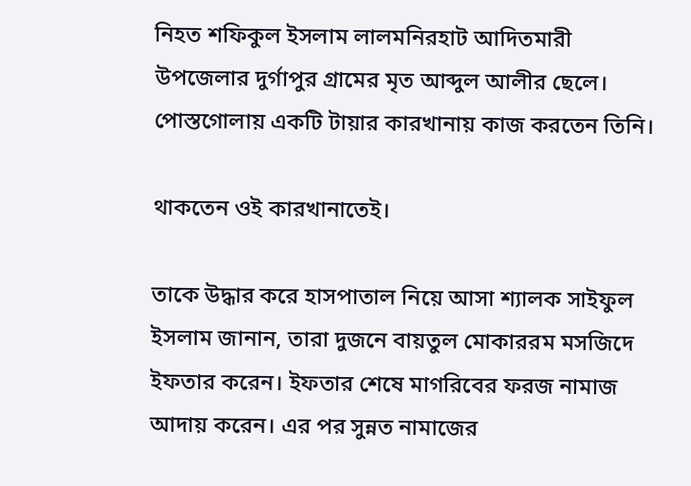নিহত শফিকুল ইসলাম লালমনিরহাট আদিতমারী উপজেলার দুর্গাপুর গ্রামের মৃত আব্দুল আলীর ছেলে। পোস্তগোলায় একটি টায়ার কারখানায় কাজ করতেন তিনি।

থাকতেন ওই কারখানাতেই।

তাকে উদ্ধার করে হাসপাতাল নিয়ে আসা শ্যালক সাইফুল ইসলাম জানান, তারা দুজনে বায়তুল মোকাররম মসজিদে ইফতার করেন। ইফতার শেষে মাগরিবের ফরজ নামাজ আদায় করেন। এর পর সুন্নত নামাজের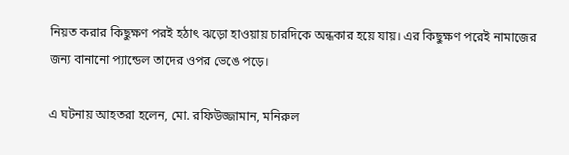নিয়ত করার কিছুক্ষণ পরই হঠাৎ ঝড়ো হাওয়ায় চারদিকে অন্ধকার হয়ে যায়। এর কিছুক্ষণ পরেই নামাজের জন্য বানানো প্যান্ডেল তাদের ওপর ভেঙে পড়ে।

এ ঘটনায় আহতরা হলেন, মো. রফিউজ্জামান, মনিরুল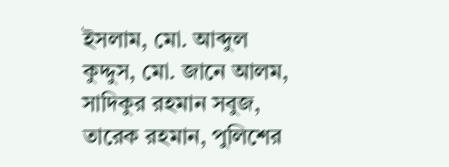ইসলাম, মো. আব্দুল কুদ্দুস, মো. জানে আলম, সাদিকুর রহমান সবুজ, তারেক রহমান, পুলিশের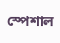স্পেশাল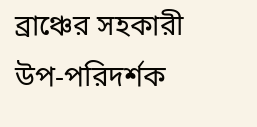ব্রাঞ্চের সহকারী উপ-পরিদর্শক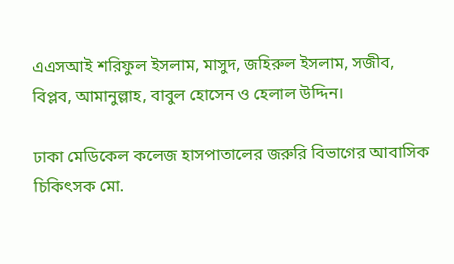এএসআই শরিফুল ইসলাম, মাসুদ, জহিরুল ইসলাম, সজীব, বিপ্লব, আমানুল্লাহ, বাবুল হোসেন ও হেলাল উদ্দিন।

ঢাকা মেডিকেল কলেজ হাসপাতালের জরুরি বিভাগের আবাসিক চিকিৎসক মো.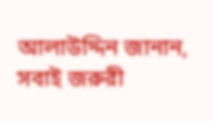আলাউদ্দিন জানান, সবাই জরুরী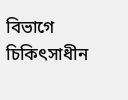বিভাগে চিকিৎসাধীন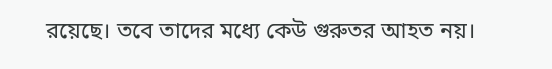রয়েছে। তবে তাদের মধ্যে কেউ গুরুতর আহত নয়।